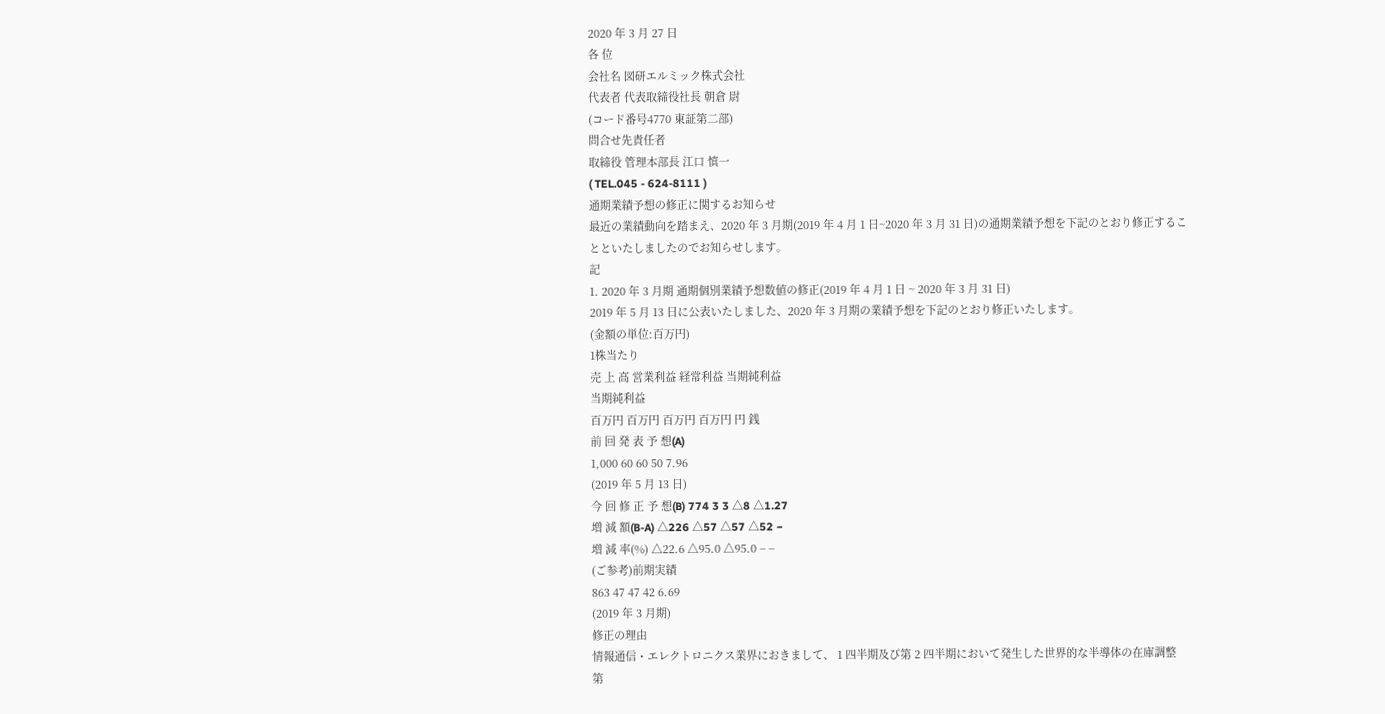2020 年 3 月 27 日
各 位
会社名 図研エルミック株式会社
代表者 代表取締役社長 朝倉 尉
(コード番号4770 東証第二部)
問合せ先責任者
取締役 管理本部長 江口 慎一
( TEL.045 - 624-8111 )
通期業績予想の修正に関するお知らせ
最近の業績動向を踏まえ、2020 年 3 月期(2019 年 4 月 1 日~2020 年 3 月 31 日)の通期業績予想を下記のとおり修正するこ
とといたしましたのでお知らせします。
記
1. 2020 年 3 月期 通期個別業績予想数値の修正(2019 年 4 月 1 日 ~ 2020 年 3 月 31 日)
2019 年 5 月 13 日に公表いたしました、2020 年 3 月期の業績予想を下記のとおり修正いたします。
(金額の単位:百万円)
1株当たり
売 上 高 営業利益 経常利益 当期純利益
当期純利益
百万円 百万円 百万円 百万円 円 銭
前 回 発 表 予 想(A)
1,000 60 60 50 7.96
(2019 年 5 月 13 日)
今 回 修 正 予 想(B) 774 3 3 △8 △1.27
増 減 額(B-A) △226 △57 △57 △52 −
増 減 率(%) △22.6 △95.0 △95.0 − −
(ご参考)前期実績
863 47 47 42 6.69
(2019 年 3 月期)
修正の理由
情報通信・エレクトロニクス業界におきまして、 1 四半期及び第 2 四半期において発生した世界的な半導体の在庫調整
第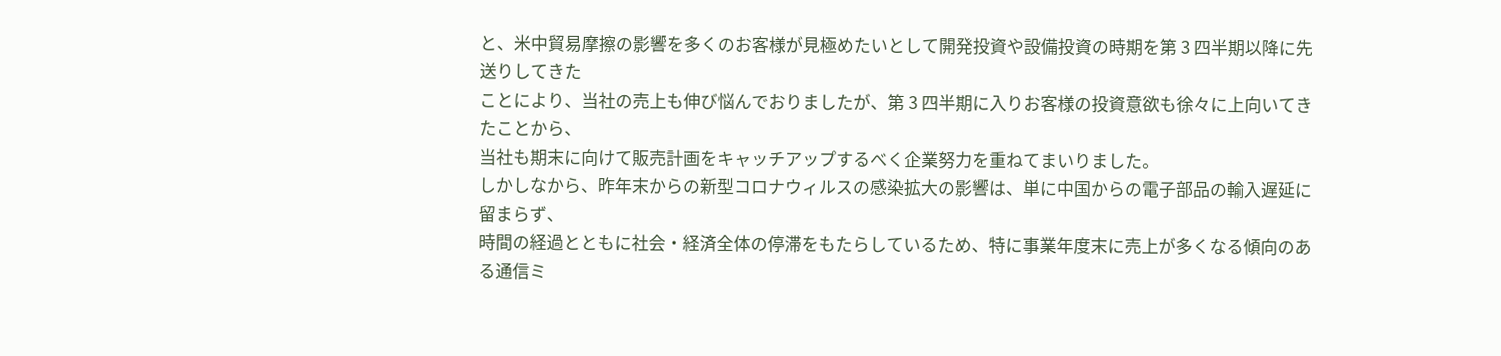と、米中貿易摩擦の影響を多くのお客様が見極めたいとして開発投資や設備投資の時期を第 3 四半期以降に先送りしてきた
ことにより、当社の売上も伸び悩んでおりましたが、第 3 四半期に入りお客様の投資意欲も徐々に上向いてきたことから、
当社も期末に向けて販売計画をキャッチアップするべく企業努力を重ねてまいりました。
しかしなから、昨年末からの新型コロナウィルスの感染拡大の影響は、単に中国からの電子部品の輸入遅延に留まらず、
時間の経過とともに社会・経済全体の停滞をもたらしているため、特に事業年度末に売上が多くなる傾向のある通信ミ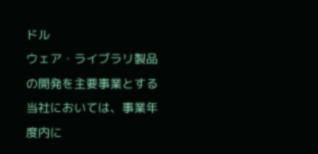ドル
ウェア・ライブラリ製品の開発を主要事業とする当社においては、事業年度内に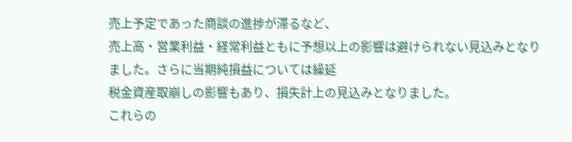売上予定であった商談の進捗が滞るなど、
売上高・営業利益・経常利益ともに予想以上の影響は避けられない見込みとなりました。さらに当期純損益については繰延
税金資産取崩しの影響もあり、損失計上の見込みとなりました。
これらの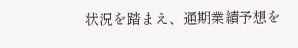状況を踏まえ、通期業績予想を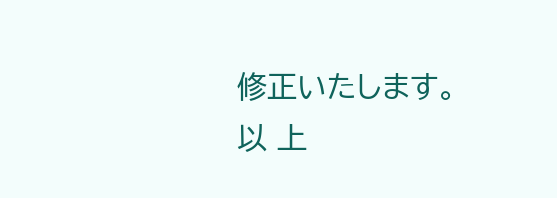修正いたします。
以 上